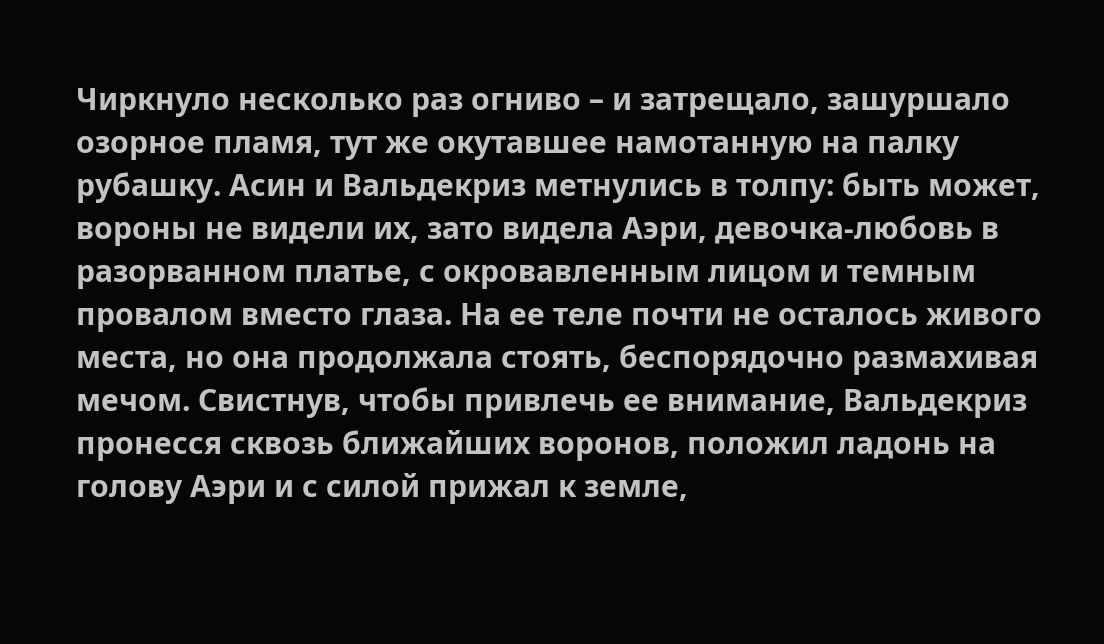Чиркнуло несколько раз огниво – и затрещало, зашуршало озорное пламя, тут же окутавшее намотанную на палку рубашку. Асин и Вальдекриз метнулись в толпу: быть может, вороны не видели их, зато видела Аэри, девочка-любовь в разорванном платье, с окровавленным лицом и темным провалом вместо глаза. На ее теле почти не осталось живого места, но она продолжала стоять, беспорядочно размахивая мечом. Свистнув, чтобы привлечь ее внимание, Вальдекриз пронесся сквозь ближайших воронов, положил ладонь на голову Аэри и с силой прижал к земле,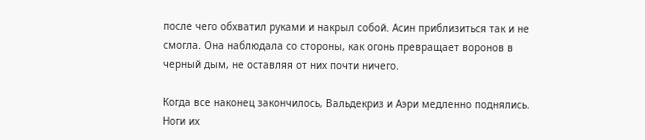после чего обхватил руками и накрыл собой. Асин приблизиться так и не смогла. Она наблюдала со стороны, как огонь превращает воронов в черный дым, не оставляя от них почти ничего.

Когда все наконец закончилось, Вальдекриз и Аэри медленно поднялись. Ноги их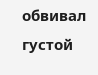обвивал густой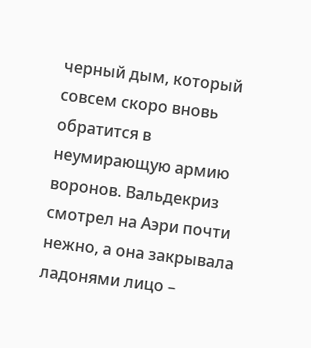черный дым, который совсем скоро вновь обратится в неумирающую армию воронов. Вальдекриз смотрел на Аэри почти нежно, а она закрывала ладонями лицо –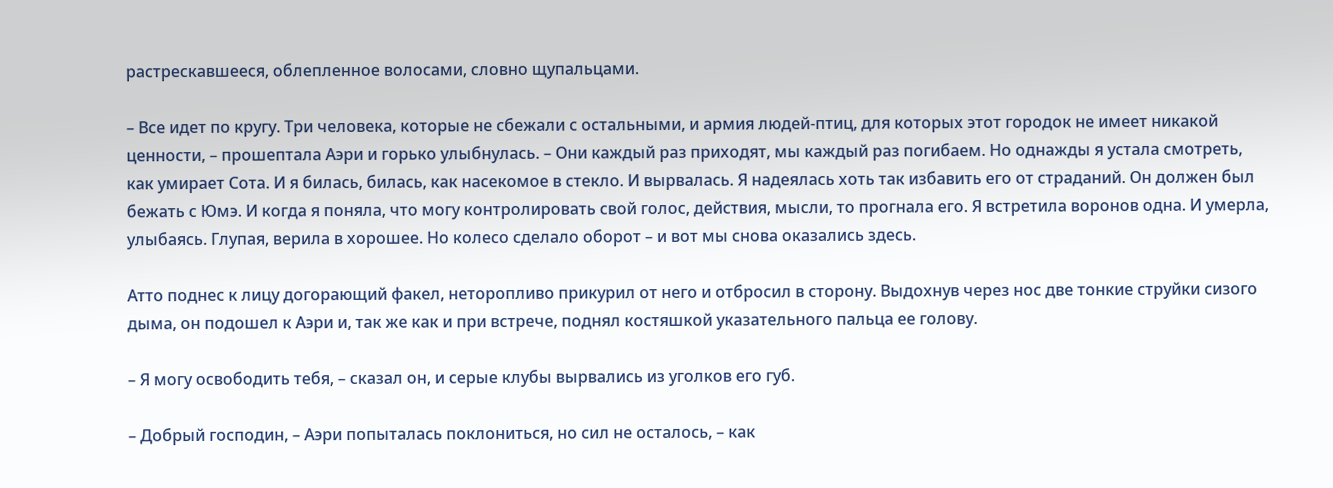растрескавшееся, облепленное волосами, словно щупальцами.

– Все идет по кругу. Три человека, которые не сбежали с остальными, и армия людей-птиц, для которых этот городок не имеет никакой ценности, – прошептала Аэри и горько улыбнулась. – Они каждый раз приходят, мы каждый раз погибаем. Но однажды я устала смотреть, как умирает Сота. И я билась, билась, как насекомое в стекло. И вырвалась. Я надеялась хоть так избавить его от страданий. Он должен был бежать с Юмэ. И когда я поняла, что могу контролировать свой голос, действия, мысли, то прогнала его. Я встретила воронов одна. И умерла, улыбаясь. Глупая, верила в хорошее. Но колесо сделало оборот – и вот мы снова оказались здесь.

Атто поднес к лицу догорающий факел, неторопливо прикурил от него и отбросил в сторону. Выдохнув через нос две тонкие струйки сизого дыма, он подошел к Аэри и, так же как и при встрече, поднял костяшкой указательного пальца ее голову.

– Я могу освободить тебя, – сказал он, и серые клубы вырвались из уголков его губ.

– Добрый господин, – Аэри попыталась поклониться, но сил не осталось, – как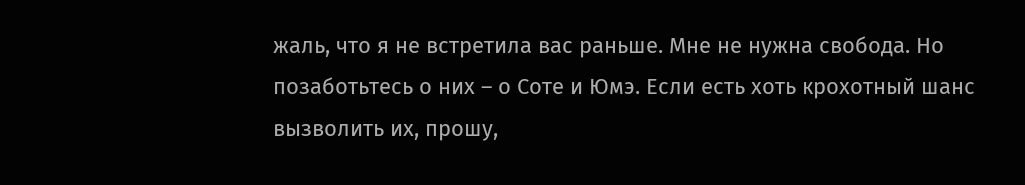жаль, что я не встретила вас раньше. Мне не нужна свобода. Но позаботьтесь о них – о Соте и Юмэ. Если есть хоть крохотный шанс вызволить их, прошу,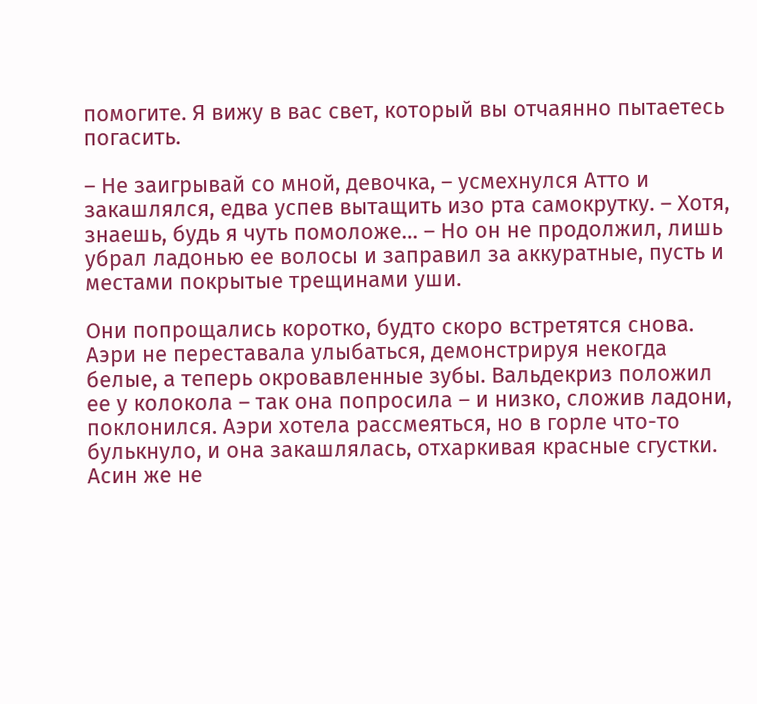помогите. Я вижу в вас свет, который вы отчаянно пытаетесь погасить.

– Не заигрывай со мной, девочка, – усмехнулся Атто и закашлялся, едва успев вытащить изо рта самокрутку. – Хотя, знаешь, будь я чуть помоложе… – Но он не продолжил, лишь убрал ладонью ее волосы и заправил за аккуратные, пусть и местами покрытые трещинами уши.

Они попрощались коротко, будто скоро встретятся снова. Аэри не переставала улыбаться, демонстрируя некогда белые, а теперь окровавленные зубы. Вальдекриз положил ее у колокола – так она попросила – и низко, сложив ладони, поклонился. Аэри хотела рассмеяться, но в горле что-то булькнуло, и она закашлялась, отхаркивая красные сгустки. Асин же не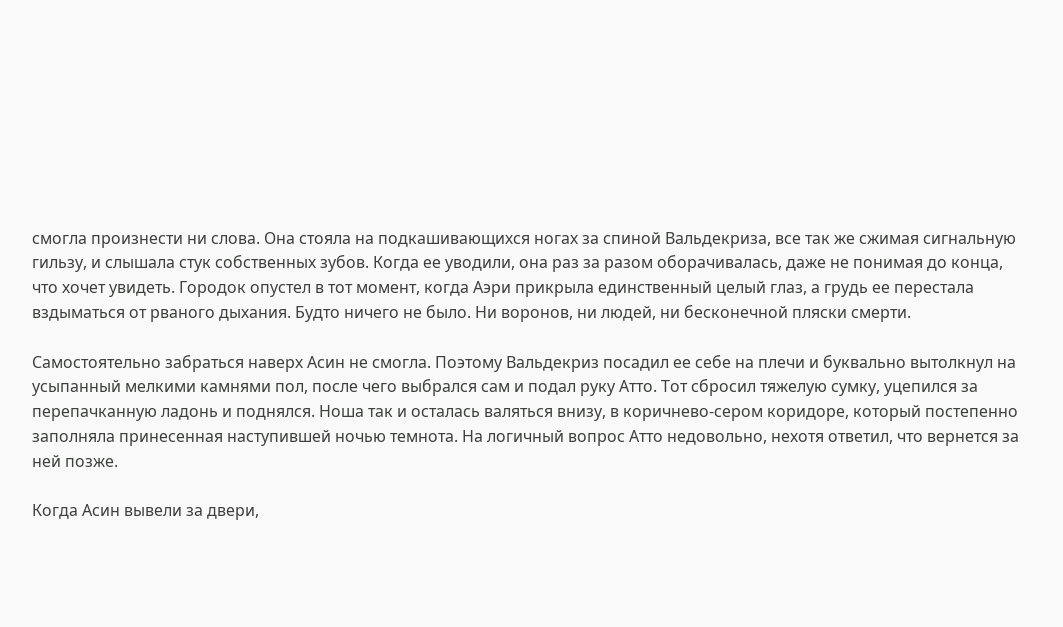смогла произнести ни слова. Она стояла на подкашивающихся ногах за спиной Вальдекриза, все так же сжимая сигнальную гильзу, и слышала стук собственных зубов. Когда ее уводили, она раз за разом оборачивалась, даже не понимая до конца, что хочет увидеть. Городок опустел в тот момент, когда Аэри прикрыла единственный целый глаз, а грудь ее перестала вздыматься от рваного дыхания. Будто ничего не было. Ни воронов, ни людей, ни бесконечной пляски смерти.

Самостоятельно забраться наверх Асин не смогла. Поэтому Вальдекриз посадил ее себе на плечи и буквально вытолкнул на усыпанный мелкими камнями пол, после чего выбрался сам и подал руку Атто. Тот сбросил тяжелую сумку, уцепился за перепачканную ладонь и поднялся. Ноша так и осталась валяться внизу, в коричнево-сером коридоре, который постепенно заполняла принесенная наступившей ночью темнота. На логичный вопрос Атто недовольно, нехотя ответил, что вернется за ней позже.

Когда Асин вывели за двери,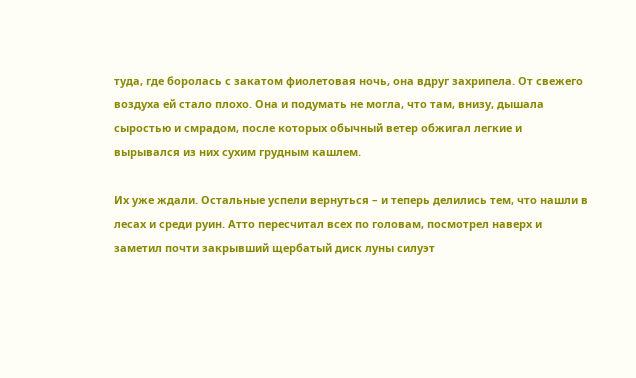туда, где боролась с закатом фиолетовая ночь, она вдруг захрипела. От свежего воздуха ей стало плохо. Она и подумать не могла, что там, внизу, дышала сыростью и смрадом, после которых обычный ветер обжигал легкие и вырывался из них сухим грудным кашлем.

Их уже ждали. Остальные успели вернуться – и теперь делились тем, что нашли в лесах и среди руин. Атто пересчитал всех по головам, посмотрел наверх и заметил почти закрывший щербатый диск луны силуэт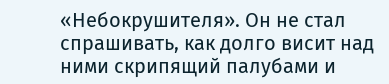«Небокрушителя». Он не стал спрашивать, как долго висит над ними скрипящий палубами и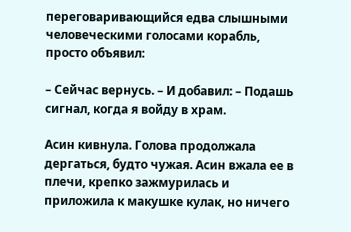переговаривающийся едва слышными человеческими голосами корабль, просто объявил:

– Сейчас вернусь. – И добавил: – Подашь сигнал, когда я войду в храм.

Асин кивнула. Голова продолжала дергаться, будто чужая. Асин вжала ее в плечи, крепко зажмурилась и приложила к макушке кулак, но ничего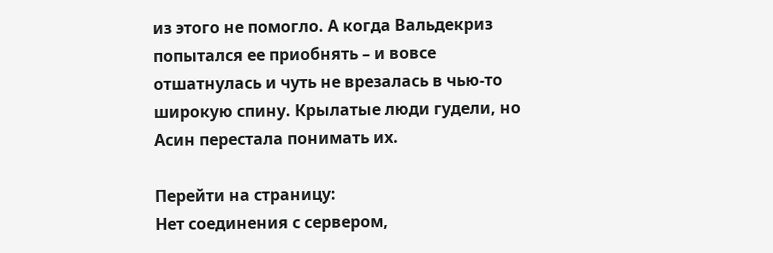из этого не помогло. А когда Вальдекриз попытался ее приобнять – и вовсе отшатнулась и чуть не врезалась в чью-то широкую спину. Крылатые люди гудели, но Асин перестала понимать их.

Перейти на страницу:
Нет соединения с сервером,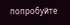попробуйте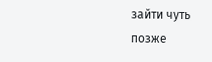зайти чуть позже